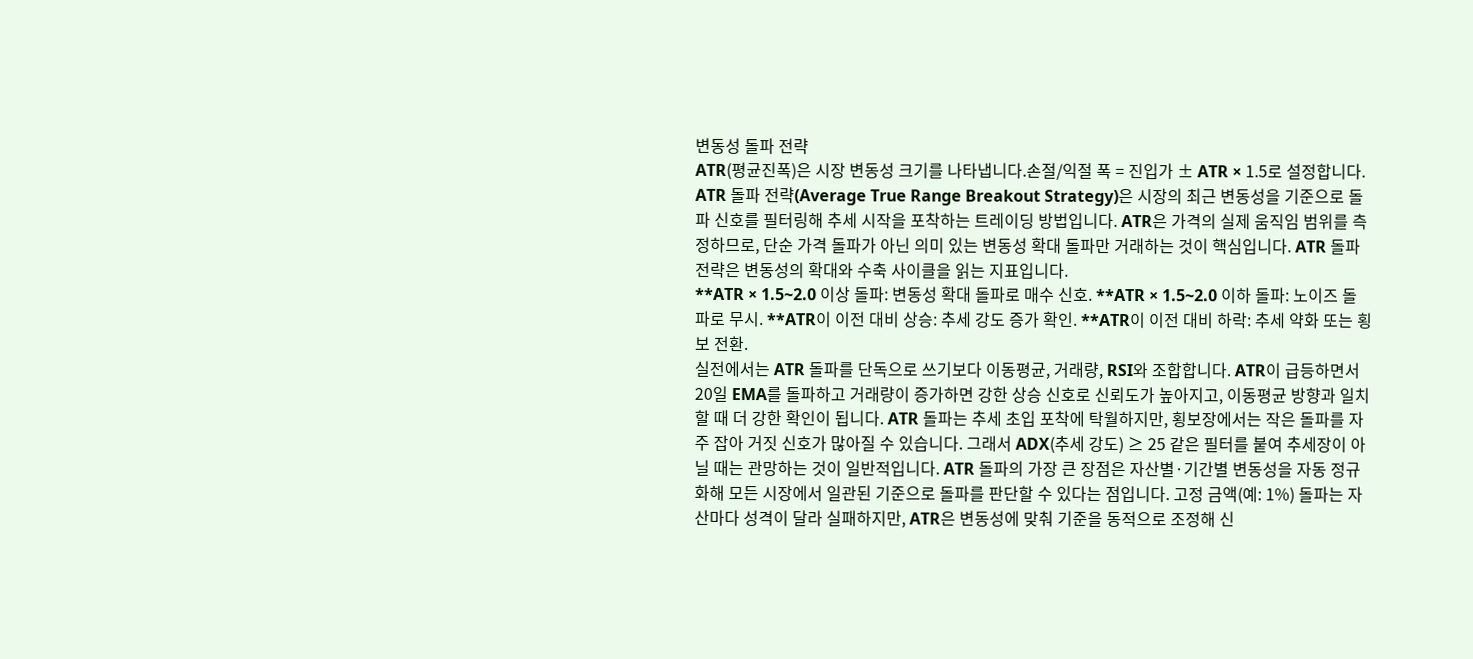변동성 돌파 전략
ATR(평균진폭)은 시장 변동성 크기를 나타냅니다.손절/익절 폭 = 진입가 ± ATR × 1.5로 설정합니다.
ATR 돌파 전략(Average True Range Breakout Strategy)은 시장의 최근 변동성을 기준으로 돌파 신호를 필터링해 추세 시작을 포착하는 트레이딩 방법입니다. ATR은 가격의 실제 움직임 범위를 측정하므로, 단순 가격 돌파가 아닌 의미 있는 변동성 확대 돌파만 거래하는 것이 핵심입니다. ATR 돌파 전략은 변동성의 확대와 수축 사이클을 읽는 지표입니다.
**ATR × 1.5~2.0 이상 돌파: 변동성 확대 돌파로 매수 신호. **ATR × 1.5~2.0 이하 돌파: 노이즈 돌파로 무시. **ATR이 이전 대비 상승: 추세 강도 증가 확인. **ATR이 이전 대비 하락: 추세 약화 또는 횡보 전환.
실전에서는 ATR 돌파를 단독으로 쓰기보다 이동평균, 거래량, RSI와 조합합니다. ATR이 급등하면서 20일 EMA를 돌파하고 거래량이 증가하면 강한 상승 신호로 신뢰도가 높아지고, 이동평균 방향과 일치할 때 더 강한 확인이 됩니다. ATR 돌파는 추세 초입 포착에 탁월하지만, 횡보장에서는 작은 돌파를 자주 잡아 거짓 신호가 많아질 수 있습니다. 그래서 ADX(추세 강도) ≥ 25 같은 필터를 붙여 추세장이 아닐 때는 관망하는 것이 일반적입니다. ATR 돌파의 가장 큰 장점은 자산별·기간별 변동성을 자동 정규화해 모든 시장에서 일관된 기준으로 돌파를 판단할 수 있다는 점입니다. 고정 금액(예: 1%) 돌파는 자산마다 성격이 달라 실패하지만, ATR은 변동성에 맞춰 기준을 동적으로 조정해 신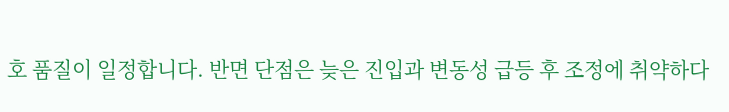호 품질이 일정합니다. 반면 단점은 늦은 진입과 변동성 급등 후 조정에 취약하다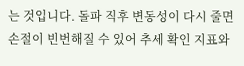는 것입니다. 돌파 직후 변동성이 다시 줄면 손절이 빈번해질 수 있어 추세 확인 지표와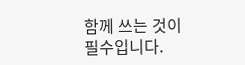함께 쓰는 것이 필수입니다.